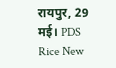रायपुर, 29 मई। PDS Rice New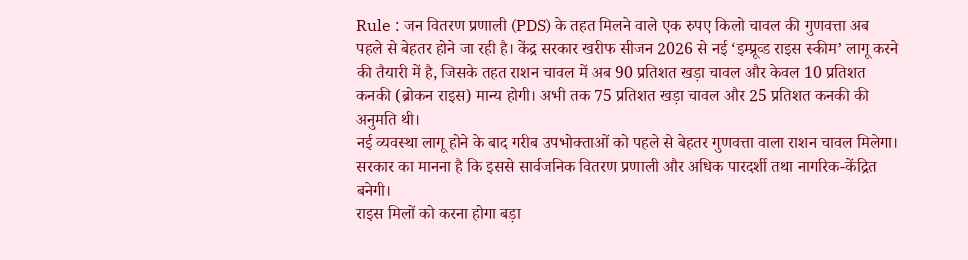Rule : जन वितरण प्रणाली (PDS) के तहत मिलने वाले एक रुपए किलो चावल की गुणवत्ता अब पहले से बेहतर होने जा रही है। केंद्र सरकार खरीफ सीजन 2026 से नई ‘इम्प्रूव्ड राइस स्कीम’ लागू करने की तैयारी में है, जिसके तहत राशन चावल में अब 90 प्रतिशत खड़ा चावल और केवल 10 प्रतिशत कनकी (ब्रोकन राइस) मान्य होगी। अभी तक 75 प्रतिशत खड़ा चावल और 25 प्रतिशत कनकी की अनुमति थी।
नई व्यवस्था लागू होने के बाद गरीब उपभोक्ताओं को पहले से बेहतर गुणवत्ता वाला राशन चावल मिलेगा। सरकार का मानना है कि इससे सार्वजनिक वितरण प्रणाली और अधिक पारदर्शी तथा नागरिक-केंद्रित बनेगी।
राइस मिलों को करना होगा बड़ा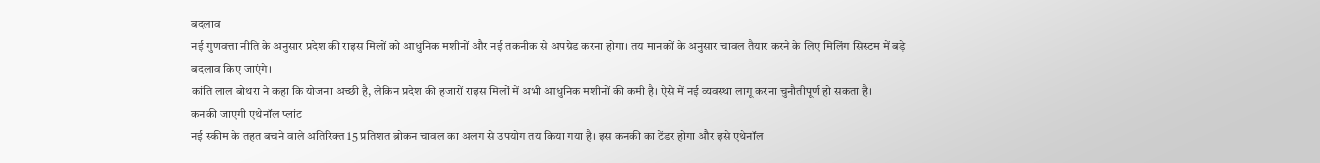बदलाव
नई गुणवत्ता नीति के अनुसार प्रदेश की राइस मिलों को आधुनिक मशीनों और नई तकनीक से अपग्रेड करना होगा। तय मानकों के अनुसार चावल तैयार करने के लिए मिलिंग सिस्टम में बड़े बदलाव किए जाएंगे।
कांति लाल बोथरा ने कहा कि योजना अच्छी है, लेकिन प्रदेश की हजारों राइस मिलों में अभी आधुनिक मशीनों की कमी है। ऐसे में नई व्यवस्था लागू करना चुनौतीपूर्ण हो सकता है।
कनकी जाएगी एथेनॉल प्लांट
नई स्कीम के तहत बचने वाले अतिरिक्त 15 प्रतिशत ब्रोकन चावल का अलग से उपयोग तय किया गया है। इस कनकी का टेंडर होगा और इसे एथेनॉल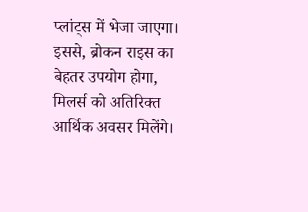प्लांट्स में भेजा जाएगा। इससे, ब्रोकन राइस का बेहतर उपयोग होगा, मिलर्स को अतिरिक्त आर्थिक अवसर मिलेंगे।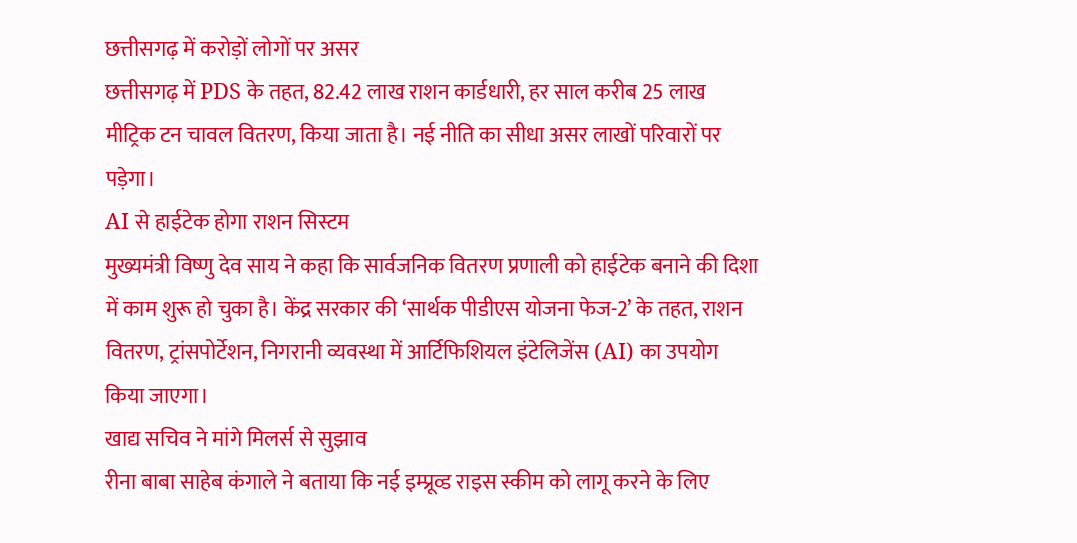छत्तीसगढ़ में करोड़ों लोगों पर असर
छत्तीसगढ़ में PDS के तहत, 82.42 लाख राशन कार्डधारी, हर साल करीब 25 लाख मीट्रिक टन चावल वितरण, किया जाता है। नई नीति का सीधा असर लाखों परिवारों पर पड़ेगा।
AI से हाईटेक होगा राशन सिस्टम
मुख्यमंत्री विष्णु देव साय ने कहा कि सार्वजनिक वितरण प्रणाली को हाईटेक बनाने की दिशा में काम शुरू हो चुका है। केंद्र सरकार की ‘सार्थक पीडीएस योजना फेज-2’ के तहत, राशन वितरण, ट्रांसपोर्टेशन, निगरानी व्यवस्था में आर्टिफिशियल इंटेलिजेंस (AI) का उपयोग किया जाएगा।
खाद्य सचिव ने मांगे मिलर्स से सुझाव
रीना बाबा साहेब कंगाले ने बताया कि नई इम्प्रूव्ड राइस स्कीम को लागू करने के लिए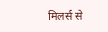मिलर्स से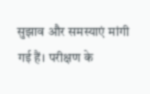सुझाव और समस्याएं मांगी गई हैं। परीक्षण के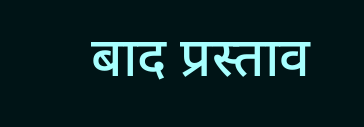बाद प्रस्ताव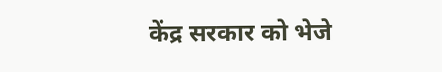केंद्र सरकार को भेजे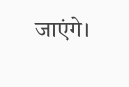जाएंगे।